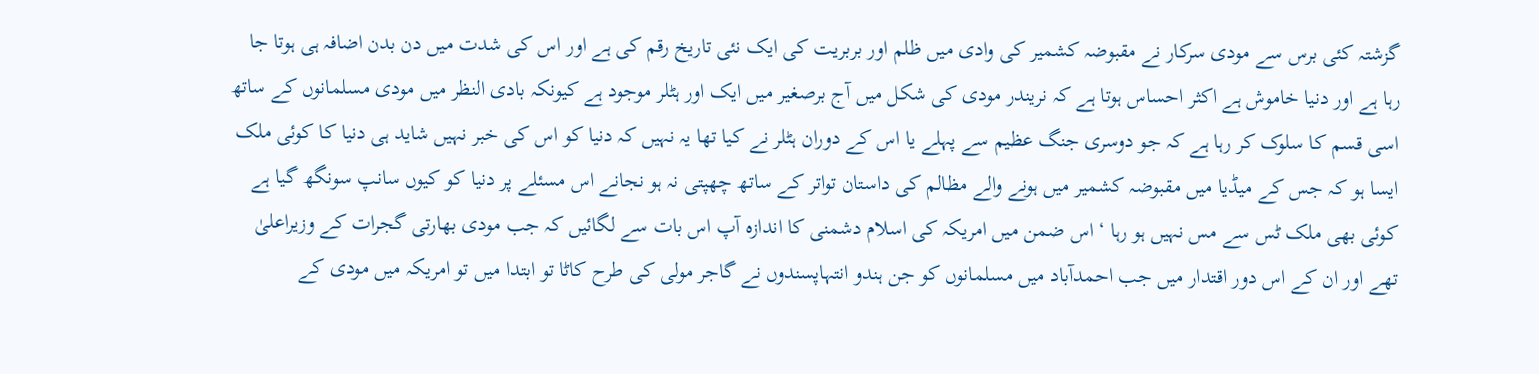گزشتہ کئی برس سے مودی سرکار نے مقبوضہ کشمیر کی وادی میں ظلم اور بربریت کی ایک نئی تاریخ رقم کی ہے اور اس کی شدت میں دن بدن اضافہ ہی ہوتا جا رہا ہے اور دنیا خاموش ہے اکثر احساس ہوتا ہے کہ نریندر مودی کی شکل میں آج برصغیر میں ایک اور ہٹلر موجود ہے کیونکہ بادی النظر میں مودی مسلمانوں کے ساتھ اسی قسم کا سلوک کر رہا ہے کہ جو دوسری جنگ عظیم سے پہلے یا اس کے دوران ہٹلر نے کیا تھا یہ نہیں کہ دنیا کو اس کی خبر نہیں شاید ہی دنیا کا کوئی ملک ایسا ہو کہ جس کے میڈیا میں مقبوضہ کشمیر میں ہونے والے مظالم کی داستان تواتر کے ساتھ چھپتی نہ ہو نجانے اس مسئلے پر دنیا کو کیوں سانپ سونگھ گیا ہے کوئی بھی ملک ٹس سے مس نہیں ہو رہا ‘ اس ضمن میں امریکہ کی اسلام دشمنی کا اندازہ آپ اس بات سے لگائیں کہ جب مودی بھارتی گجرات کے وزیراعلیٰ تھے اور ان کے اس دور اقتدار میں جب احمدآباد میں مسلمانوں کو جن ہندو انتہاپسندوں نے گاجر مولی کی طرح کاٹا تو ابتدا میں تو امریکہ میں مودی کے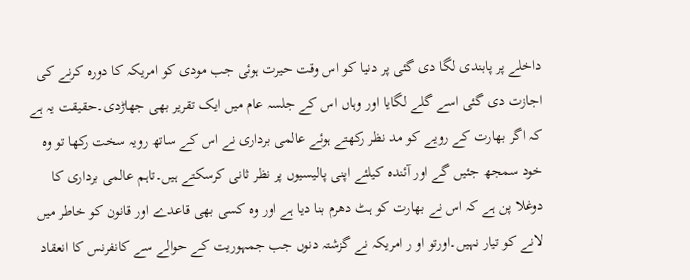داخلے پر پابندی لگا دی گئی پر دنیا کو اس وقت حیرت ہوئی جب مودی کو امریکہ کا دورہ کرنے کی اجازت دی گئی اسے گلے لگایا اور وہاں اس کے جلسہ عام میں ایک تقریر بھی جھاڑدی۔حقیقت یہ ہے کہ اگر بھارت کے رویے کو مد نظر رکھتے ہوئے عالمی برداری نے اس کے ساتھ رویہ سخت رکھا تو وہ خود سمجھ جئیں گے اور آئندہ کیلئے اپنی پالیسیوں پر نظر ثانی کرسکتے ہیں۔تاہم عالمی برداری کا دوغلا پن ہے کہ اس نے بھارت کو ہٹ دھرم بنا دیا ہے اور وہ کسی بھی قاعدے اور قانون کو خاطر میں لانے کو تیار نہیں۔اورتو او ر امریکہ نے گزشتہ دنوں جب جمہوریت کے حوالے سے کانفرنس کا انعقاد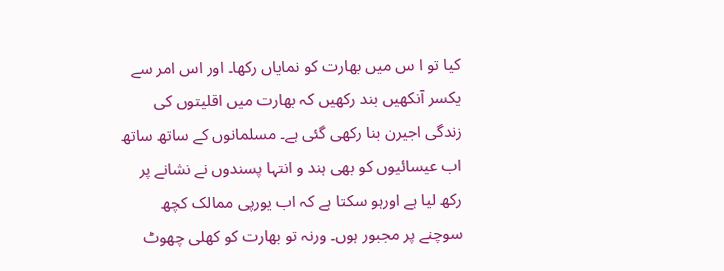کیا تو ا س میں بھارت کو نمایاں رکھا۔ اور اس امر سے یکسر آنکھیں بند رکھیں کہ بھارت میں اقلیتوں کی زندگی اجیرن بنا رکھی گئی ہے۔ مسلمانوں کے ساتھ ساتھ اب عیسائیوں کو بھی ہند و انتہا پسندوں نے نشانے پر رکھ لیا ہے اورہو سکتا ہے کہ اب یورپی ممالک کچھ سوچنے پر مجبور ہوں۔ ورنہ تو بھارت کو کھلی چھوٹ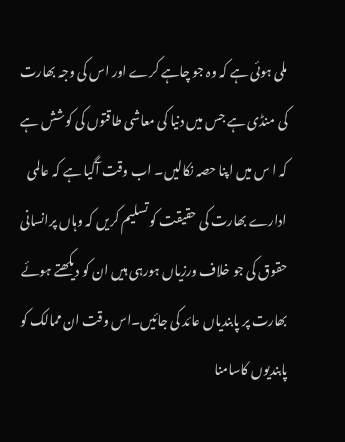ملی ہوئی ہے کہ وہ جو چاہے کرے اور اس کی وجہ بھارت کی منڈی ہے جس میں دنیا کی معاشی طاقتوں کی کوشش ہے کہ ا س میں اپنا حصہ نکالیں۔ اب وقت آگیا ہے کہ عالمی ادارے بھارت کی حقیقت کو تسلیم کریں کہ وہاں پرانسانی حقوق کی جو خلاف ورزیاں ہورہی ہیں ان کو دیکھتے ہوئے بھارت پر پابندیاں عائد کی جائیں۔اس وقت ان ممالک کو پابندیوں کاسامنا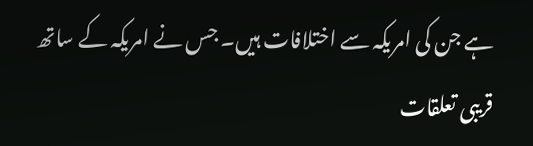ہے جن کی امریکہ سے اختلافات ہیں۔ جس نے امریکہ کے ساتھ قریبی تعلقات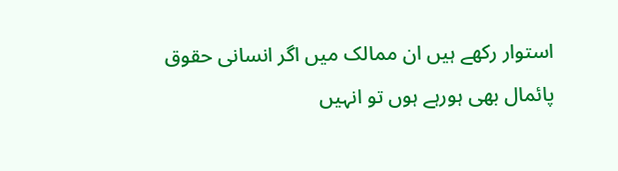استوار رکھے ہیں ان ممالک میں اگر انسانی حقوق پائمال بھی ہورہے ہوں تو انہیں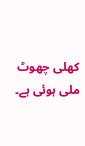کھلی چھوٹ ملی ہوئی ہے۔